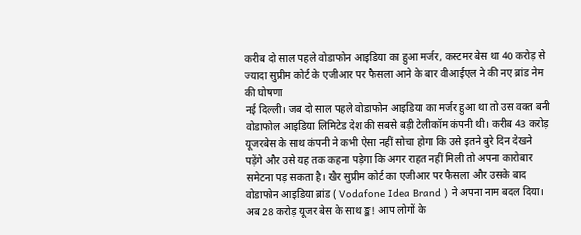करीब दो साल पहले वोडाफोन आइडिया का हुआ मर्जर, कस्टमर बेस था 40 करोड़ से ज्यादा सुप्रीम कोर्ट के एजीआर पर फैसला आने के बार वीआईएल ने की नए ब्रांड नेम की घोषणा
नई दिल्ली। जब दो साल पहले वोडाफोन आइडिया का मर्जर हुआ था तो उस वक्त बनी वोडाफोल आइडिया लिमिटेड देश की सबसे बड़ी टेलीकॉम कंपनी थी। करीब 43 करोड़ यूजरबेस के साथ कंपनी ने कभी ऐसा नहीं सोचा होगा कि उसे इतने बुरे दिन देखने पड़ेंगे और उसे यह तक कहना पड़ेगा कि अगर राहत नहीं मिली तो अपना कारोबार समेटना पड़ सकता है। खैर सुप्रीम कोर्ट का एजीआर पर फैसला और उसके बाद वोडाफोन आइडिया ब्रांड ( Vodafone Idea Brand ) ने अपना नाम बदल दिया। अब 28 करोड़ यूजर बेस के साथ ङ्क! आप लोगों के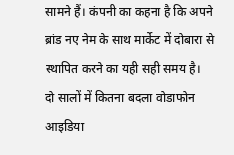सामने हैं। कंपनी का कहना है कि अपने ब्रांड नए नेम के साथ मार्केट में दोबारा से स्थापित करने का यही सही समय है।
दो सालों में कितना बदला वोडाफोन आइडिया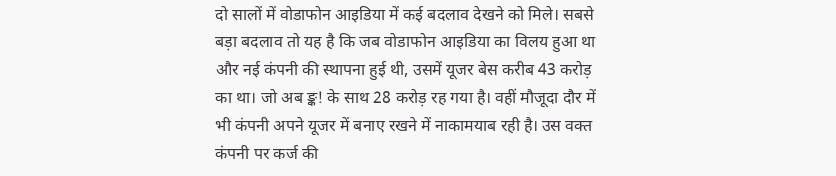दो सालों में वोडाफोन आइडिया में कई बदलाव देखने को मिले। सबसे बड़ा बदलाव तो यह है कि जब वोडाफोन आइडिया का विलय हुआ था और नई कंपनी की स्थापना हुई थी, उसमें यूजर बेस करीब 43 करोड़ का था। जो अब ङ्क! के साथ 28 करोड़ रह गया है। वहीं मौजूदा दौर में भी कंपनी अपने यूजर में बनाए रखने में नाकामयाब रही है। उस वक्त कंपनी पर कर्ज की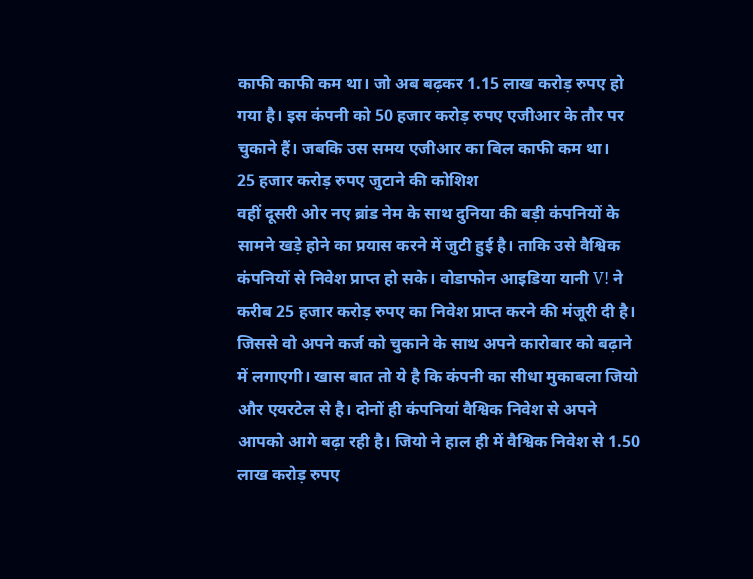काफी काफी कम था। जो अब बढ़कर 1.15 लाख करोड़ रुपए हो गया है। इस कंपनी को 50 हजार करोड़ रुपए एजीआर के तौर पर चुकाने हैं। जबकि उस समय एजीआर का बिल काफी कम था।
25 हजार करोड़ रुपए जुटाने की कोशिश
वहीं दूसरी ओर नए ब्रांड नेम के साथ दुनिया की बड़ी कंपनियों के सामने खड़े होने का प्रयास करने में जुटी हुई है। ताकि उसे वैश्विक कंपनियों से निवेश प्राप्त हो सके। वोडाफोन आइडिया यानी V! ने करीब 25 हजार करोड़ रुपए का निवेश प्राप्त करने की मंजूरी दी है। जिससे वो अपने कर्ज को चुकाने के साथ अपने कारोबार को बढ़ाने में लगाएगी। खास बात तो ये है कि कंपनी का सीधा मुकाबला जियो और एयरटेल से है। दोनों ही कंपनियां वैश्विक निवेश से अपने आपको आगे बढ़ा रही है। जियो ने हाल ही में वैश्विक निवेश से 1.50 लाख करोड़ रुपए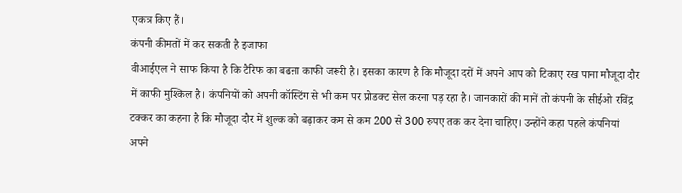एकत्र किए हैं।
कंपनी कीमतों में कर सकती है इजाफा
वीआईएल ने साफ किया है कि टैरिफ का बढऩा काफी जरूरी है। इसका कारण है कि मौजूदा दरों में अपने आप को टिकाए रख पाना मौजूदा दौर में काफी मुश्किल है। कंपनियों को अपनी कॉस्टिंग से भी कम पर प्रोडक्ट सेल करना पड़ रहा है। जानकारों की मानें तो कंपनी के सीईओ रविंद्र टक्कर का कहना है कि मौजूदा दौर में शुल्क को बढ़ाकर कम से कम 200 से 300 रुपए तक कर देना चाहिए। उन्होंने कहा पहले कंपनियां अपने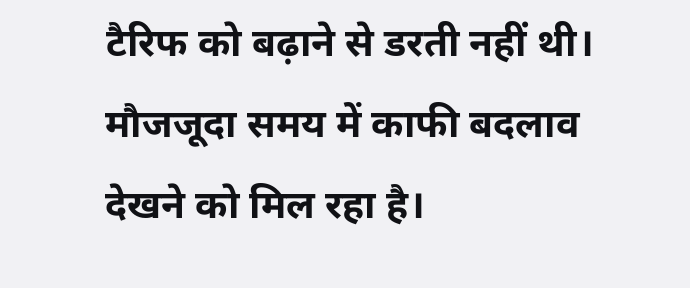टैरिफ को बढ़ाने से डरती नहीं थी। मौजजूदा समय में काफी बदलाव देखने को मिल रहा है।